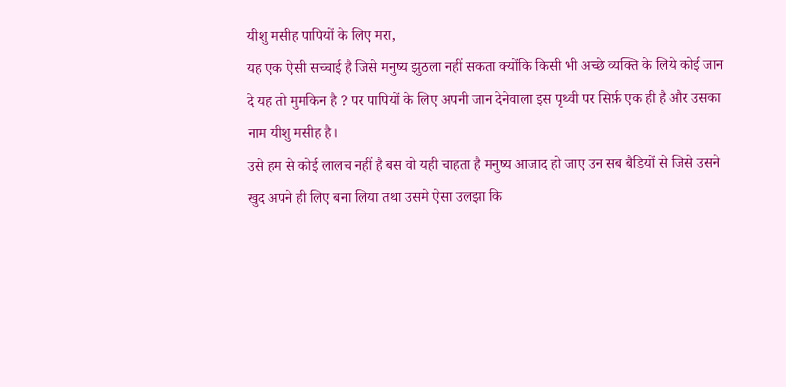यीशु मसीह पापियों के लिए मरा,
यह एक ऐसी सच्चाई है जिसे मनुष्य झुठला नहीं सकता क्योंकि किसी भी अच्छे व्यक्ति के लिये कोई जान दे यह तो मुमकिन है ? पर पापियों के लिए अपनी जान देनेवाला इस पृथ्वी पर सिर्फ़ एक ही है और उसका नाम यीशु मसीह है।
उसे हम से कोई लालच नहीं है बस वो यही चाहता है मनुष्य आजाद हो जाए उन सब बैडियों से जिसे उसने खुद अपने ही लिए बना लिया तथा उसमे ऐसा उलझा कि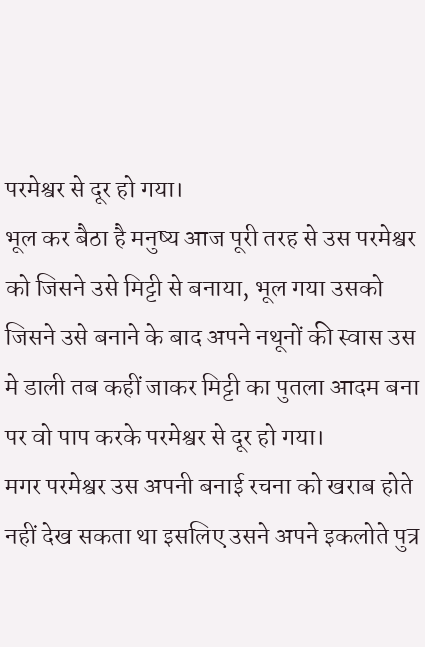परमेश्वर से दूर हो गया।
भूल कर बैठा है मनुष्य आज पूरी तरह से उस परमेश्वर को जिसने उसे मिट्टी से बनाया, भूल गया उसको जिसने उसे बनाने के बाद अपने नथूनों की स्वास उस मे डाली तब कहीं जाकर मिट्टी का पुतला आदम बना पर वो पाप करके परमेश्वर से दूर हो गया।
मगर परमेश्वर उस अपनी बनाई रचना को खराब होते नहीं देख सकता था इसलिए उसने अपने इकलोते पुत्र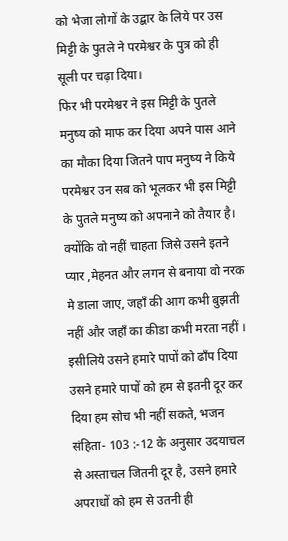को भेजा लोगों के उद्बार के लिये पर उस मिट्टी के पुतले ने परमेश्वर के पुत्र को ही सूली पर चढ़ा दिया।
फिर भी परमेश्वर ने इस मिट्टी के पुतले मनुष्य को माफ कर दिया अपने पास आने का मौका दिया जितने पाप मनुष्य ने किये परमेश्वर उन सब को भूलकर भी इस मिट्टी के पुतले मनुष्य को अपनाने को तैयार है।
क्योंकि वो नहीं चाहता जिसे उसने इतने प्यार ,मेहनत और लगन से बनाया वो नरक मे डाला जाए, जहाँ की आग कभी बुझती नहीं और जहाँ का कीडा कभी मरता नहीं ।
इसीलिये उसने हमारे पापों को ढाँप दिया उसने हमारे पापों को हम से इतनी दूर कर दिया हम सोच भी नहीं सकते, भजन संहिता- 103 :-12 के अनुसार उदयाचल से अस्ताचल जितनी दूर है, उसने हमारे अपराधों को हम से उतनी ही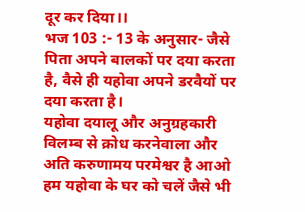दूर कर दिया।।
भज 103 :- 13 के अनुसार- जैसे पिता अपने बालकों पर दया करता है, वैसे ही यहोवा अपने डरवैयों पर दया करता है।
यहोवा दयालू और अनुग्रहकारी विलम्ब से क्रोध करनेवाला और अति करुणामय परमेश्वर है आओ हम यहोवा के घर को चलें जैसे भी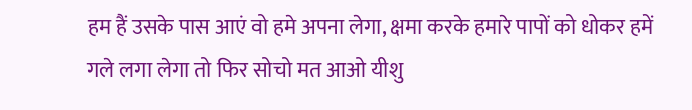हम हैं उसके पास आएं वो हमे अपना लेगा, क्षमा करके हमारे पापों को धोकर हमें गले लगा लेगा तो फिर सोचो मत आओ यीशु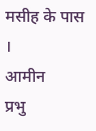मसीह के पास ।
आमीन
प्रभु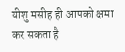यीशु मसीह ही आपको क्षमा कर सकता है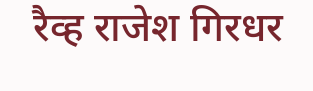रैव्ह राजेश गिरधर